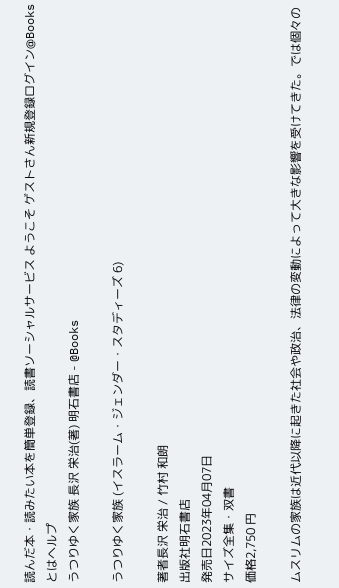読んだ本・読みたい本を簡単登録、読書ソーシャルサービス ようこそ ゲストさん新規登録ログイン@Booksとはヘルプ
うつりゆく家族 長沢 栄治(著) 明石書店 - @Books

うつりゆく家族 (イスラーム・ジェンダー・スタディーズ 6)

著者長沢 栄治 / 竹村 和朗
出版社明石書店
発売日2023年04月07日
サイズ全集・双書
価格2,750 円

ムスリムの家族は近代以降に起きた社会や政治、法律の変動によって大きな影響を受けてきた。では個々の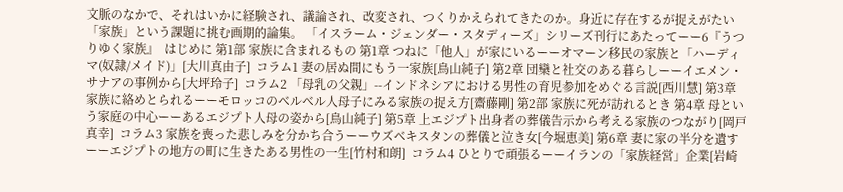文脈のなかで、それはいかに経験され、議論され、改変され、つくりかえられてきたのか。身近に存在するが捉えがたい「家族」という課題に挑む画期的論集。 「イスラーム・ジェンダー・スタディーズ」シリーズ刊行にあたってーー6『うつりゆく家族』  はじめに 第1部 家族に含まれるもの 第1章 つねに「他人」が家にいるーーオマーン移民の家族と「ハーディマ(奴隷/メイド)」[大川真由子]  コラム1 妻の居ぬ間にもう一家族[鳥山純子] 第2章 団欒と社交のある暮らしーーイエメン・サナアの事例から[大坪玲子]  コラム2 「母乳の父親」--インドネシアにおける男性の育児参加をめぐる言説[西川慧] 第3章 家族に絡めとられるーーモロッコのベルベル人母子にみる家族の捉え方[齋藤剛] 第2部 家族に死が訪れるとき 第4章 母という家庭の中心ーーあるエジプト人母の姿から[鳥山純子] 第5章 上エジプト出身者の葬儀告示から考える家族のつながり[岡戸真幸]  コラム3 家族を喪った悲しみを分かち合うーーウズベキスタンの葬儀と泣き女[今堀恵美] 第6章 妻に家の半分を遺すーーエジプトの地方の町に生きたある男性の一生[竹村和朗]  コラム4 ひとりで頑張るーーイランの「家族経営」企業[岩崎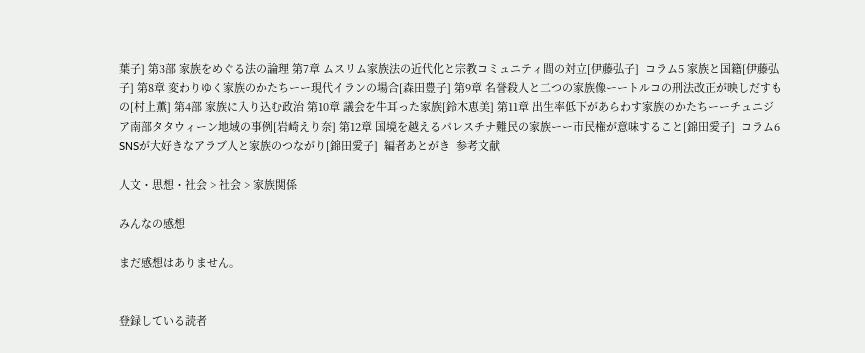葉子] 第3部 家族をめぐる法の論理 第7章 ムスリム家族法の近代化と宗教コミュニティ間の対立[伊藤弘子]  コラム5 家族と国籍[伊藤弘子] 第8章 変わりゆく家族のかたちーー現代イランの場合[森田豊子] 第9章 名誉殺人と二つの家族像ーートルコの刑法改正が映しだすもの[村上薫] 第4部 家族に入り込む政治 第10章 議会を牛耳った家族[鈴木恵美] 第11章 出生率低下があらわす家族のかたちーーチュニジア南部タタウィーン地域の事例[岩崎えり奈] 第12章 国境を越えるパレスチナ難民の家族ーー市民権が意味すること[錦田愛子]  コラム6 SNSが大好きなアラブ人と家族のつながり[錦田愛子]  編者あとがき  参考文献

人文・思想・社会 > 社会 > 家族関係

みんなの感想

まだ感想はありません。


登録している読者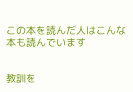この本を読んだ人はこんな本も読んでいます


教訓を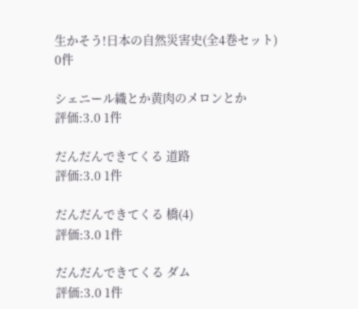生かそう!日本の自然災害史(全4巻セット)
0件

シェニール織とか黄肉のメロンとか
評価:3.0 1件

だんだんできてくる 道路
評価:3.0 1件

だんだんできてくる 橋(4)
評価:3.0 1件

だんだんできてくる ダム
評価:3.0 1件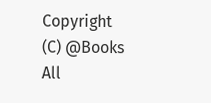Copyright (C) @Books All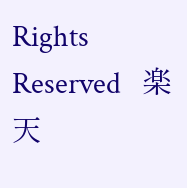Rights Reserved   楽天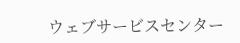ウェブサービスセンター